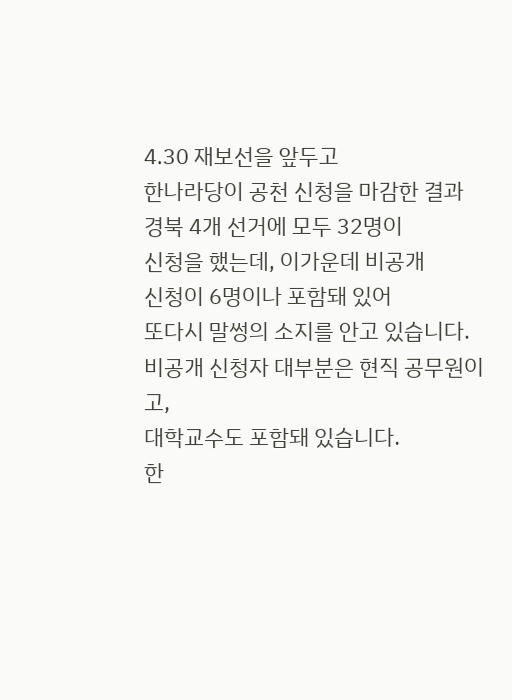4.30 재보선을 앞두고
한나라당이 공천 신청을 마감한 결과
경북 4개 선거에 모두 32명이
신청을 했는데, 이가운데 비공개
신청이 6명이나 포함돼 있어
또다시 말썽의 소지를 안고 있습니다.
비공개 신청자 대부분은 현직 공무원이고,
대학교수도 포함돼 있습니다.
한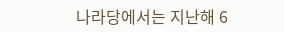나라당에서는 지난해 6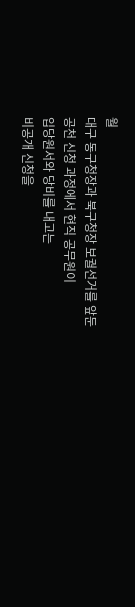월
대구 동구청장과 북구청장 보궐선거를 앞둔
공천 신청 과정에서 현직 공무원이
입당원서와 당비를 내고는
비공개 신청을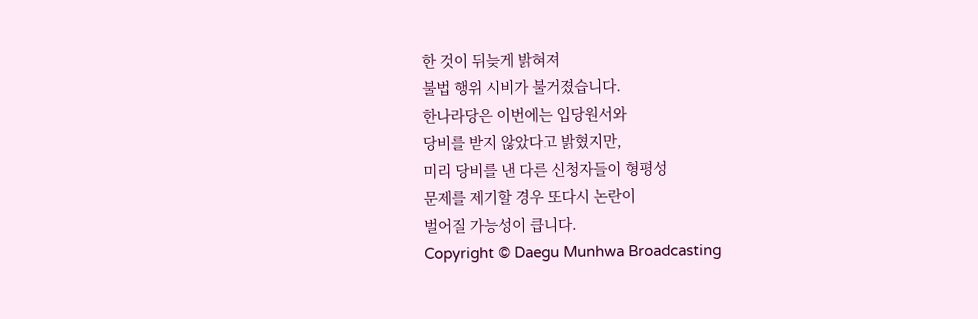한 것이 뒤늦게 밝혀져
불법 행위 시비가 불거졌습니다.
한나라당은 이번에는 입당원서와
당비를 받지 않았다고 밝혔지만,
미리 당비를 낸 다른 신청자들이 형평성
문제를 제기할 경우 또다시 논란이
벌어질 가능성이 큽니다.
Copyright © Daegu Munhwa Broadcasting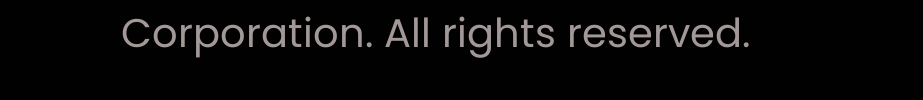Corporation. All rights reserved.